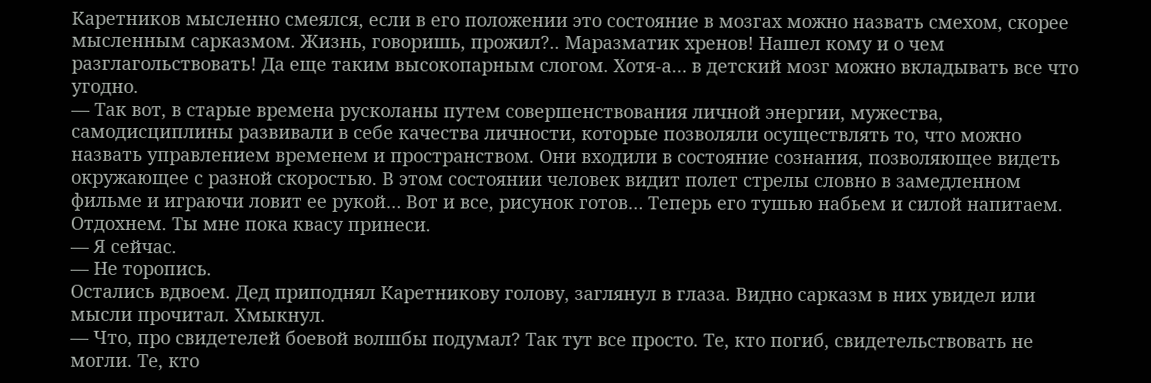Каретников мысленно смеялся, если в его положении это состояние в мозгах можно назвать смехом, скорее мысленным сарказмом. Жизнь, говоришь, прожил?.. Маразматик хренов! Нашел кому и о чем разглагольствовать! Да еще таким высокопарным слогом. Хотя-а… в детский мозг можно вкладывать все что угодно.
— Так вот, в старые времена русколаны путем совершенствования личной энергии, мужества, самодисциплины развивали в себе качества личности, которые позволяли осуществлять то, что можно назвать управлением временем и пространством. Они входили в состояние сознания, позволяющее видеть окружающее с разной скоростью. В этом состоянии человек видит полет стрелы словно в замедленном фильме и играючи ловит ее рукой… Вот и все, рисунок готов… Теперь его тушью набьем и силой напитаем. Отдохнем. Ты мне пока квасу принеси.
— Я сейчас.
— Не торопись.
Остались вдвоем. Дед приподнял Каретникову голову, заглянул в глаза. Видно сарказм в них увидел или мысли прочитал. Хмыкнул.
— Что, про свидетелей боевой волшбы подумал? Так тут все просто. Те, кто погиб, свидетельствовать не могли. Те, кто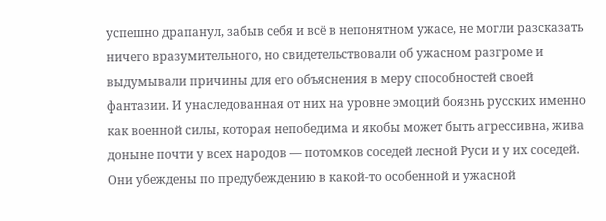успешно драпанул, забыв себя и всё в непонятном ужасе, не могли разсказать ничего вразумительного, но свидетельствовали об ужасном разгроме и выдумывали причины для его объяснения в меру способностей своей фантазии. И унаследованная от них на уровне эмоций боязнь русских именно как военной силы, которая непобедима и якобы может быть агрессивна, жива доныне почти у всех народов — потомков соседей лесной Руси и у их соседей. Они убеждены по предубеждению в какой-то особенной и ужасной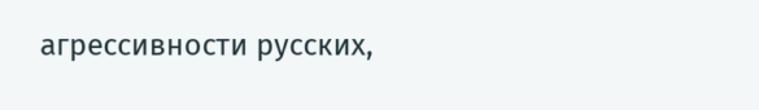агрессивности русских,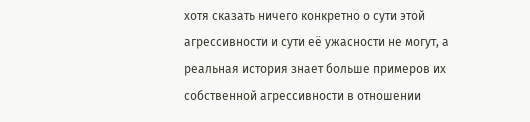хотя сказать ничего конкретно о сути этой агрессивности и сути её ужасности не могут, а реальная история знает больше примеров их собственной агрессивности в отношении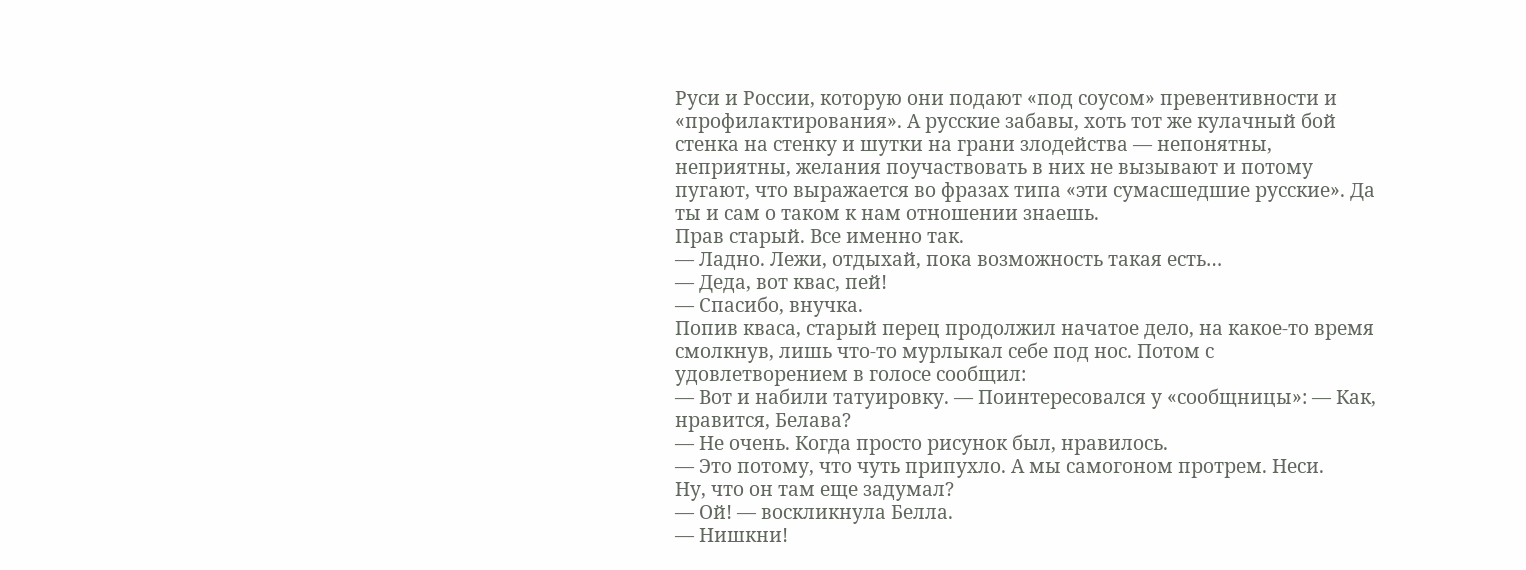Руси и России, которую они подают «под соусом» превентивности и «профилактирования». А русские забавы, хоть тот же кулачный бой стенка на стенку и шутки на грани злодейства — непонятны, неприятны, желания поучаствовать в них не вызывают и потому пугают, что выражается во фразах типа «эти сумасшедшие русские». Да ты и сам о таком к нам отношении знаешь.
Прав старый. Все именно так.
— Ладно. Лежи, отдыхай, пока возможность такая есть…
— Деда, вот квас, пей!
— Спасибо, внучка.
Попив кваса, старый перец продолжил начатое дело, на какое-то время смолкнув, лишь что-то мурлыкал себе под нос. Потом с удовлетворением в голосе сообщил:
— Вот и набили татуировку. — Поинтересовался у «сообщницы»: — Как, нравится, Белава?
— Не очень. Когда просто рисунок был, нравилось.
— Это потому, что чуть припухло. А мы самогоном протрем. Неси.
Ну, что он там еще задумал?
— Ой! — воскликнула Белла.
— Нишкни!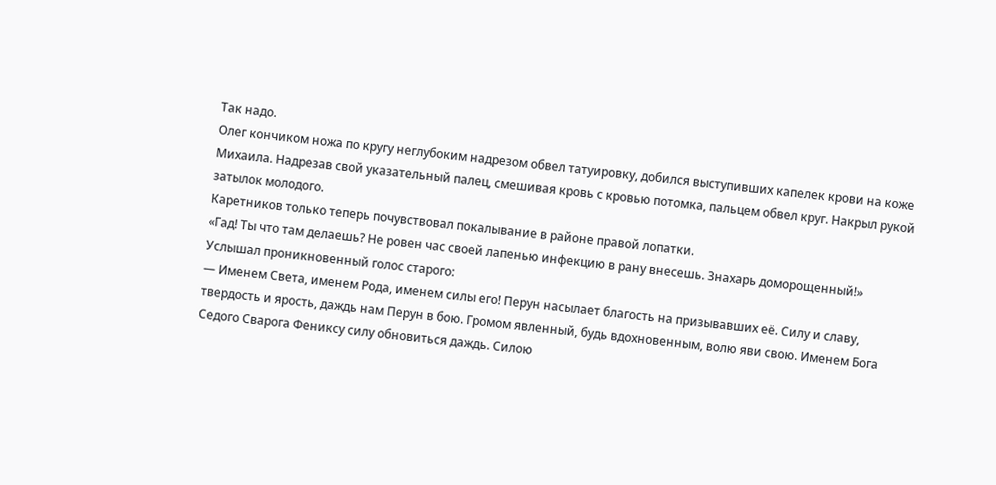Так надо.
Олег кончиком ножа по кругу неглубоким надрезом обвел татуировку, добился выступивших капелек крови на коже Михаила. Надрезав свой указательный палец, смешивая кровь с кровью потомка, пальцем обвел круг. Накрыл рукой затылок молодого.
Каретников только теперь почувствовал покалывание в районе правой лопатки.
«Гад! Ты что там делаешь? Не ровен час своей лапенью инфекцию в рану внесешь. Знахарь доморощенный!»
Услышал проникновенный голос старого:
— Именем Света, именем Рода, именем силы его! Перун насылает благость на призывавших её. Силу и славу, твердость и ярость, даждь нам Перун в бою. Громом явленный, будь вдохновенным, волю яви свою. Именем Бога Седого Сварога Фениксу силу обновиться даждь. Силою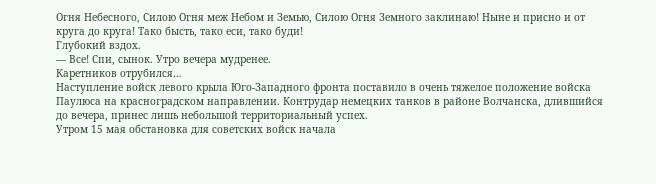Огня Небесного, Силою Огня меж Небом и Земью, Силою Огня Земного заклинаю! Ныне и присно и от круга до круга! Тако бысть, тако еси, тако буди!
Глубокий вздох.
— Все! Спи, сынок. Утро вечера мудренее.
Каретников отрубился…
Наступление войск левого крыла Юго-Западного фронта поставило в очень тяжелое положение войска Паулюса на красноградском направлении. Контрудар немецких танков в районе Волчанска, длившийся до вечера, принес лишь небольшой территориальный успех.
Утром 15 мая обстановка для советских войск начала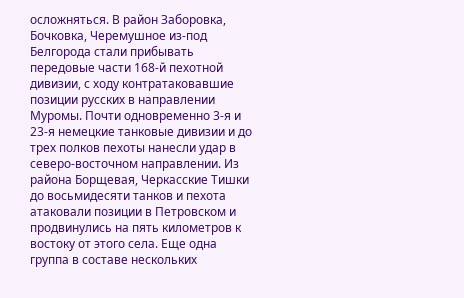осложняться. В район Заборовка, Бочковка, Черемушное из-под Белгорода стали прибывать передовые части 168-й пехотной дивизии, с ходу контратаковавшие позиции русских в направлении Муромы. Почти одновременно 3-я и 23-я немецкие танковые дивизии и до трех полков пехоты нанесли удар в северо-восточном направлении. Из района Борщевая, Черкасские Тишки до восьмидесяти танков и пехота атаковали позиции в Петровском и продвинулись на пять километров к востоку от этого села. Еще одна группа в составе нескольких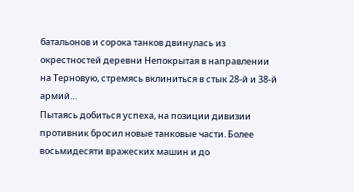батальонов и сорока танков двинулась из окрестностей деревни Непокрытая в направлении на Терновую, стремясь вклиниться в стык 28-й и 38-й армий…
Пытаясь добиться успеха, на позиции дивизии противник бросил новые танковые части. Более восьмидесяти вражеских машин и до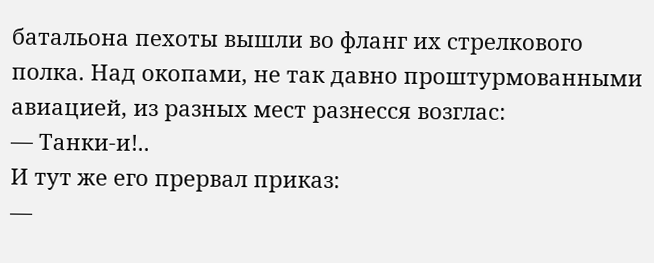батальона пехоты вышли во фланг их стрелкового полка. Над окопами, не так давно проштурмованными авиацией, из разных мест разнесся возглас:
— Танки-и!..
И тут же его прервал приказ:
—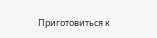Приготовиться к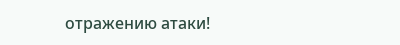отражению атаки!